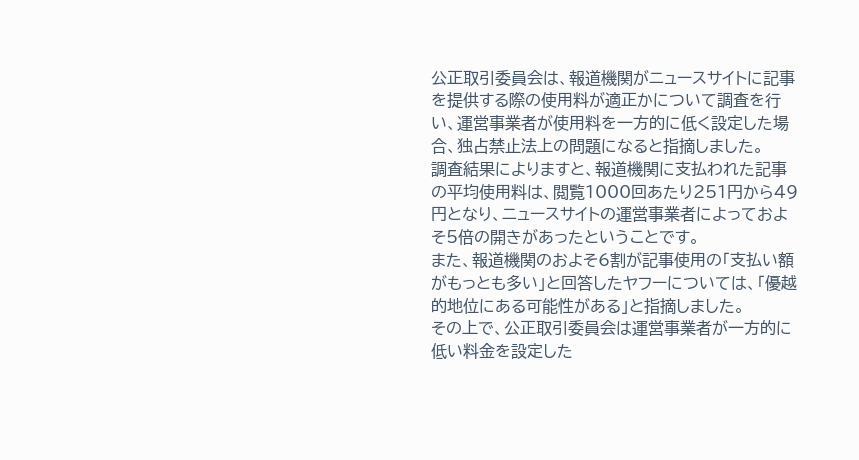公正取引委員会は、報道機関がニュースサイトに記事を提供する際の使用料が適正かについて調査を行い、運営事業者が使用料を一方的に低く設定した場合、独占禁止法上の問題になると指摘しました。
調査結果によりますと、報道機関に支払われた記事の平均使用料は、閲覧1000回あたり251円から49円となり、ニュースサイトの運営事業者によっておよそ5倍の開きがあったということです。
また、報道機関のおよそ6割が記事使用の「支払い額がもっとも多い」と回答したヤフーについては、「優越的地位にある可能性がある」と指摘しました。
その上で、公正取引委員会は運営事業者が一方的に低い料金を設定した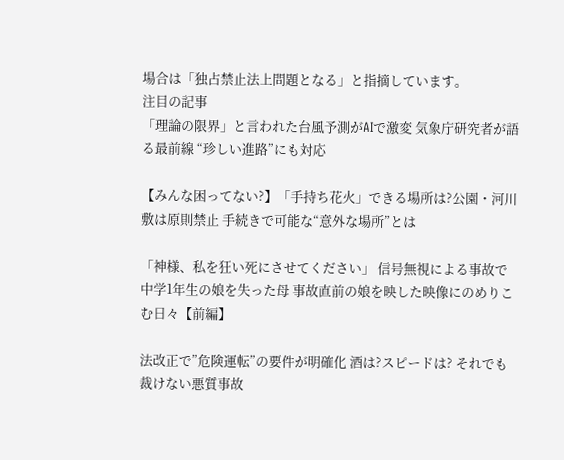場合は「独占禁止法上問題となる」と指摘しています。
注目の記事
「理論の限界」と言われた台風予測がAIで激変 気象庁研究者が語る最前線 “珍しい進路”にも対応

【みんな困ってない?】「手持ち花火」できる場所は?公園・河川敷は原則禁止 手続きで可能な“意外な場所”とは

「神様、私を狂い死にさせてください」 信号無視による事故で中学1年生の娘を失った母 事故直前の娘を映した映像にのめりこむ日々【前編】

法改正で”危険運転”の要件が明確化 酒は?スピードは? それでも裁けない悪質事故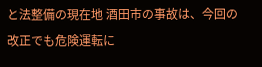と法整備の現在地 酒田市の事故は、今回の改正でも危険運転に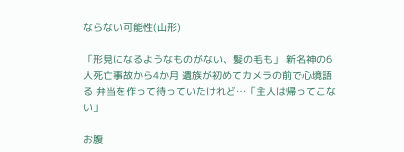ならない可能性(山形)

「形見になるようなものがない、髪の毛も」 新名神の6人死亡事故から4か月 遺族が初めてカメラの前で心境語る 弁当を作って待っていたけれど…「主人は帰ってこない」

お腹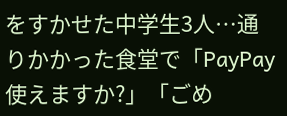をすかせた中学生3人…通りかかった食堂で「PayPay使えますか?」「ごめ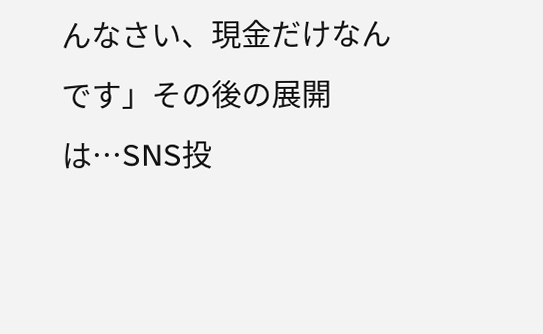んなさい、現金だけなんです」その後の展開は…SNS投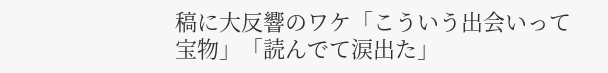稿に大反響のワケ「こういう出会いって宝物」「読んでて涙出た」